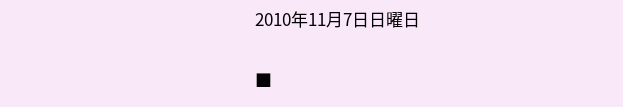2010年11月7日日曜日

■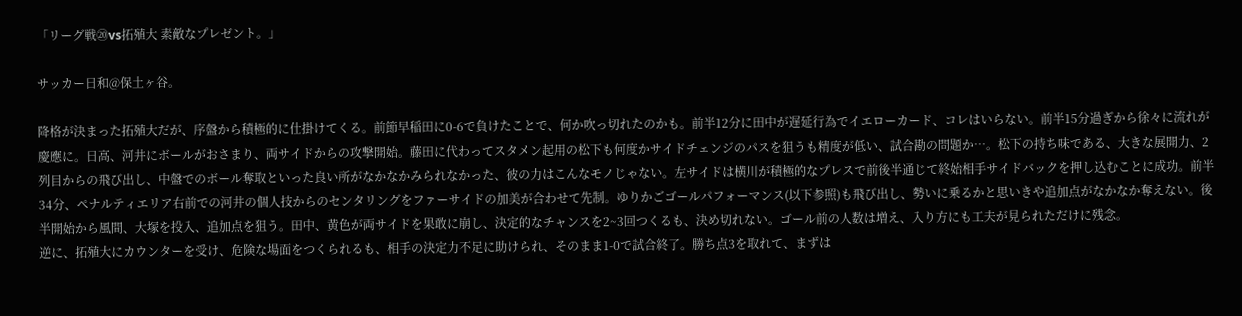「リーグ戦⑳vs拓殖大 素敵なプレゼント。」

サッカー日和@保土ヶ谷。

降格が決まった拓殖大だが、序盤から積極的に仕掛けてくる。前節早稲田に0-6で負けたことで、何か吹っ切れたのかも。前半12分に田中が遅延行為でイエローカード、コレはいらない。前半15分過ぎから徐々に流れが慶應に。日高、河井にボールがおさまり、両サイドからの攻撃開始。藤田に代わってスタメン起用の松下も何度かサイドチェンジのパスを狙うも精度が低い、試合勘の問題か…。松下の持ち味である、大きな展開力、2列目からの飛び出し、中盤でのボール奪取といった良い所がなかなかみられなかった、彼の力はこんなモノじゃない。左サイドは横川が積極的なプレスで前後半通じて終始相手サイドバックを押し込むことに成功。前半34分、ペナルティエリア右前での河井の個人技からのセンタリングをファーサイドの加美が合わせて先制。ゆりかごゴールパフォーマンス(以下参照)も飛び出し、勢いに乗るかと思いきや追加点がなかなか奪えない。後半開始から風間、大塚を投入、追加点を狙う。田中、黄色が両サイドを果敢に崩し、決定的なチャンスを2~3回つくるも、決め切れない。ゴール前の人数は増え、入り方にも工夫が見られただけに残念。
逆に、拓殖大にカウンターを受け、危険な場面をつくられるも、相手の決定力不足に助けられ、そのまま1-0で試合終了。勝ち点3を取れて、まずは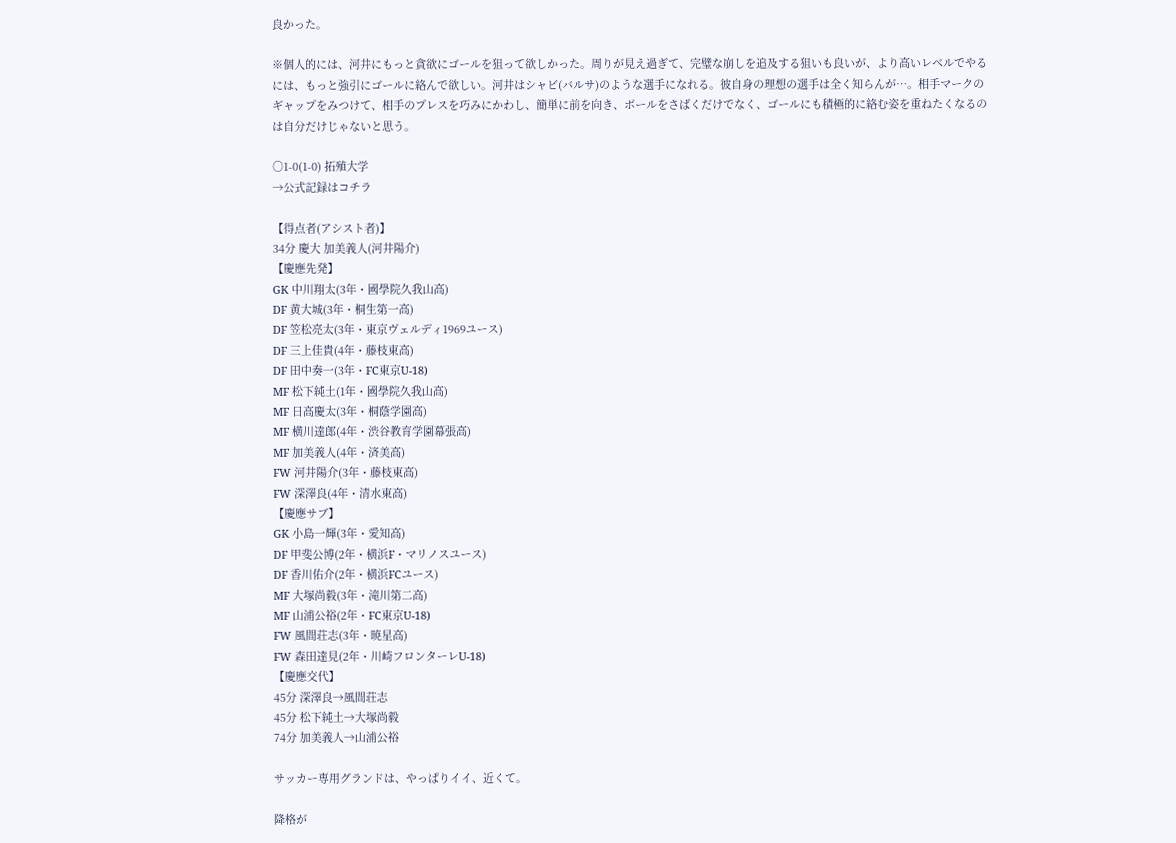良かった。

※個人的には、河井にもっと貪欲にゴールを狙って欲しかった。周りが見え過ぎて、完璧な崩しを追及する狙いも良いが、より高いレベルでやるには、もっと強引にゴールに絡んで欲しい。河井はシャビ(バルサ)のような選手になれる。彼自身の理想の選手は全く知らんが…。相手マークのギャップをみつけて、相手のプレスを巧みにかわし、簡単に前を向き、ボールをさばくだけでなく、ゴールにも積極的に絡む姿を重ねたくなるのは自分だけじゃないと思う。

○1-0(1-0) 拓殖大学
→公式記録はコチラ

【得点者(アシスト者)】
34分 慶大 加美義人(河井陽介)
【慶應先発】
GK 中川翔太(3年・國學院久我山高)
DF 黄大城(3年・桐生第一高)
DF 笠松亮太(3年・東京ヴェルディ1969ユース)
DF 三上佳貴(4年・藤枝東高)
DF 田中奏一(3年・FC東京U-18)
MF 松下純土(1年・國學院久我山高)
MF 日高慶太(3年・桐蔭学園高)
MF 横川達郎(4年・渋谷教育学園幕張高)
MF 加美義人(4年・済美高)
FW 河井陽介(3年・藤枝東高)
FW 深澤良(4年・清水東高)
【慶應サブ】
GK 小島一輝(3年・愛知高)
DF 甲斐公博(2年・横浜F・マリノスユース)
DF 香川佑介(2年・横浜FCユース)
MF 大塚尚毅(3年・滝川第二高)
MF 山浦公裕(2年・FC東京U-18)
FW 風間荘志(3年・暁星高)
FW 森田達見(2年・川崎フロンターレU-18)
【慶應交代】
45分 深澤良→風間荘志
45分 松下純土→大塚尚毅
74分 加美義人→山浦公裕

サッカー専用グランドは、やっぱりイイ、近くて。

降格が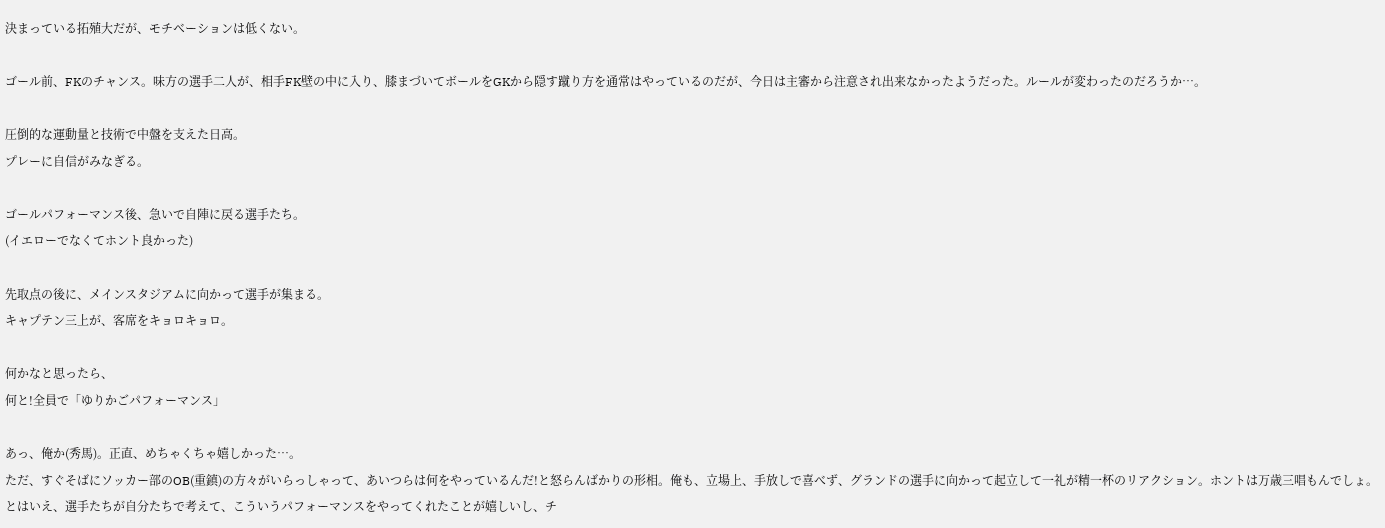決まっている拓殖大だが、モチベーションは低くない。

ゴール前、FKのチャンス。味方の選手二人が、相手FK壁の中に入り、膝まづいてボールをGKから隠す蹴り方を通常はやっているのだが、今日は主審から注意され出来なかったようだった。ルールが変わったのだろうか…。

圧倒的な運動量と技術で中盤を支えた日高。
プレーに自信がみなぎる。

ゴールパフォーマンス後、急いで自陣に戻る選手たち。
(イエローでなくてホント良かった)

先取点の後に、メインスタジアムに向かって選手が集まる。
キャプテン三上が、客席をキョロキョロ。

何かなと思ったら、
何と!全員で「ゆりかごパフォーマンス」

あっ、俺か(秀馬)。正直、めちゃくちゃ嬉しかった…。
ただ、すぐそばにソッカー部のOB(重鎮)の方々がいらっしゃって、あいつらは何をやっているんだ!と怒らんばかりの形相。俺も、立場上、手放しで喜べず、グランドの選手に向かって起立して一礼が精一杯のリアクション。ホントは万歳三唱もんでしょ。とはいえ、選手たちが自分たちで考えて、こういうパフォーマンスをやってくれたことが嬉しいし、チ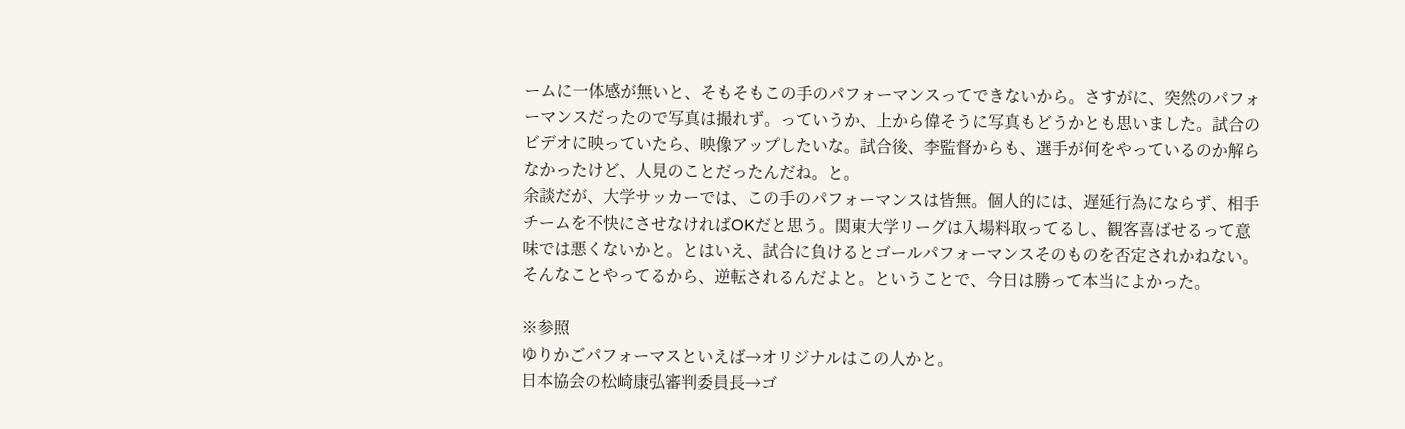ームに一体感が無いと、そもそもこの手のパフォーマンスってできないから。さすがに、突然のパフォーマンスだったので写真は撮れず。っていうか、上から偉そうに写真もどうかとも思いました。試合のビデオに映っていたら、映像アップしたいな。試合後、李監督からも、選手が何をやっているのか解らなかったけど、人見のことだったんだね。と。
余談だが、大学サッカーでは、この手のパフォーマンスは皆無。個人的には、遅延行為にならず、相手チームを不快にさせなければOKだと思う。関東大学リーグは入場料取ってるし、観客喜ばせるって意味では悪くないかと。とはいえ、試合に負けるとゴールパフォーマンスそのものを否定されかねない。そんなことやってるから、逆転されるんだよと。ということで、今日は勝って本当によかった。

※参照
ゆりかごパフォーマスといえば→オリジナルはこの人かと。
日本協会の松崎康弘審判委員長→ゴ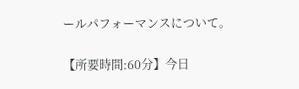ールパフォーマンスについて。

【所要時間:60分】今日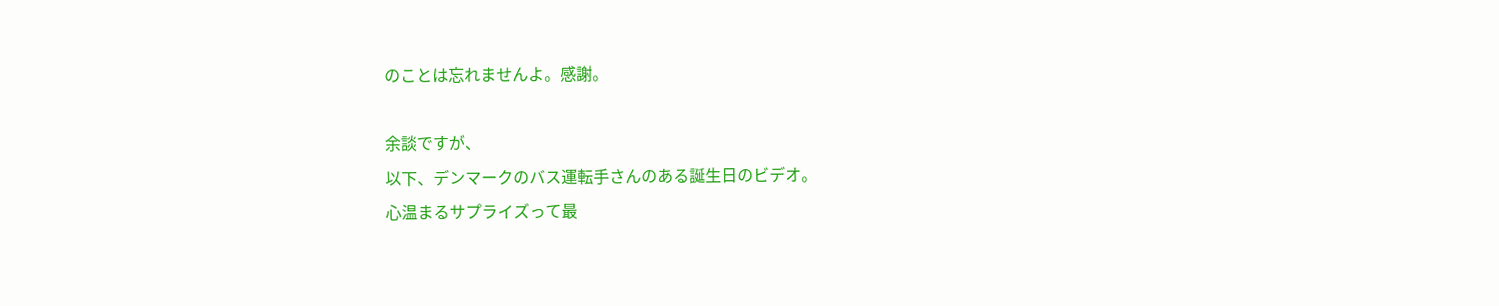のことは忘れませんよ。感謝。

余談ですが、
以下、デンマークのバス運転手さんのある誕生日のビデオ。
心温まるサプライズって最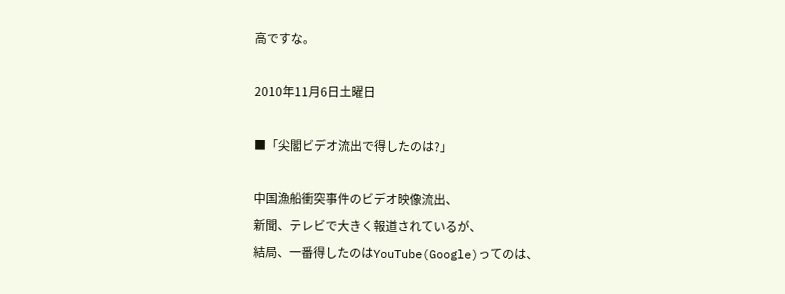高ですな。

2010年11月6日土曜日

■「尖閣ビデオ流出で得したのは?」

中国漁船衝突事件のビデオ映像流出、
新聞、テレビで大きく報道されているが、
結局、一番得したのはYouTube(Google)ってのは、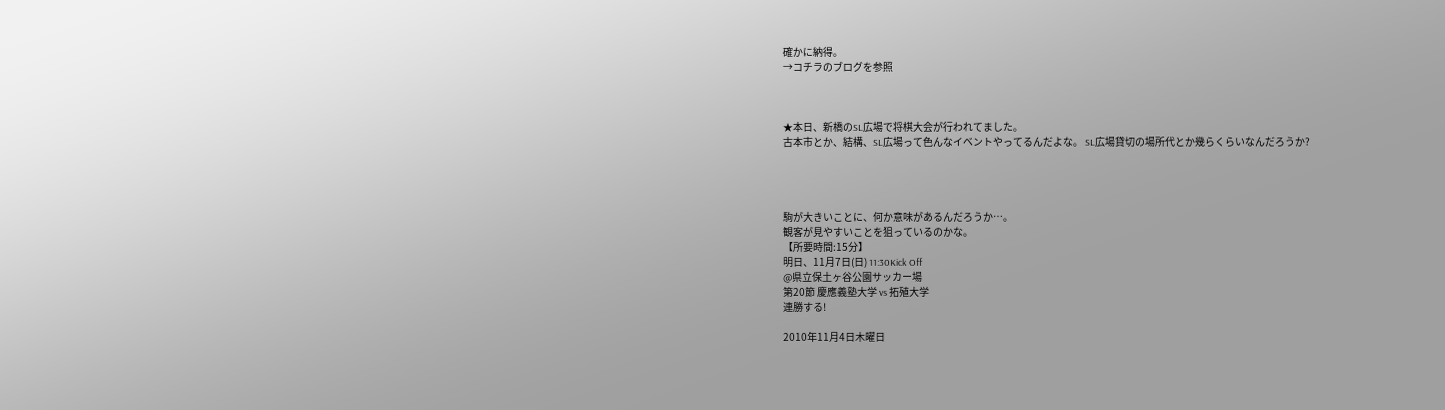確かに納得。
→コチラのブログを参照



★本日、新橋のSL広場で将棋大会が行われてました。
古本市とか、結構、SL広場って色んなイベントやってるんだよな。 SL広場貸切の場所代とか幾らくらいなんだろうか?




駒が大きいことに、何か意味があるんだろうか…。
観客が見やすいことを狙っているのかな。
【所要時間:15分】
明日、11月7日(日) 11:30Kick Off
@県立保土ヶ谷公園サッカー場
第20節 慶應義塾大学 vs 拓殖大学
連勝する!

2010年11月4日木曜日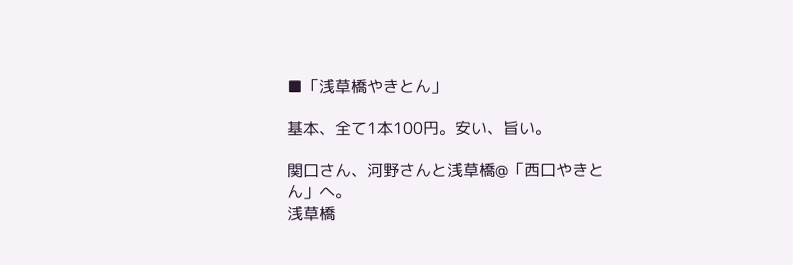■「浅草橋やきとん」

基本、全て1本100円。安い、旨い。

関口さん、河野さんと浅草橋@「西口やきとん」へ。
浅草橋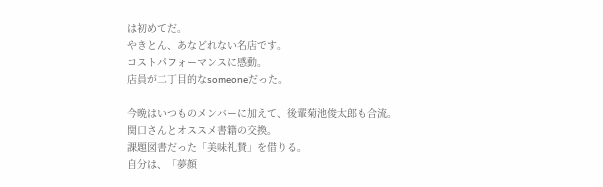は初めてだ。
やきとん、あなどれない名店です。
コストパフォーマンスに感動。
店員が二丁目的なsomeoneだった。

今晩はいつものメンバーに加えて、後輩菊池俊太郎も合流。
関口さんとオススメ書籍の交換。
課題図書だった「美味礼賛」を借りる。
自分は、「夢顔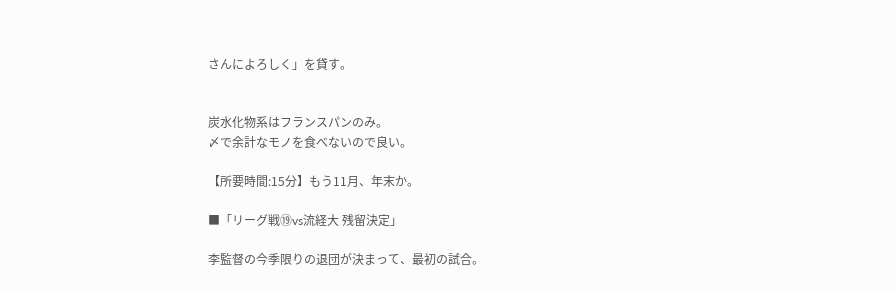さんによろしく」を貸す。


炭水化物系はフランスパンのみ。
〆で余計なモノを食べないので良い。

【所要時間:15分】もう11月、年末か。

■「リーグ戦⑲vs流経大 残留決定」

李監督の今季限りの退団が決まって、最初の試合。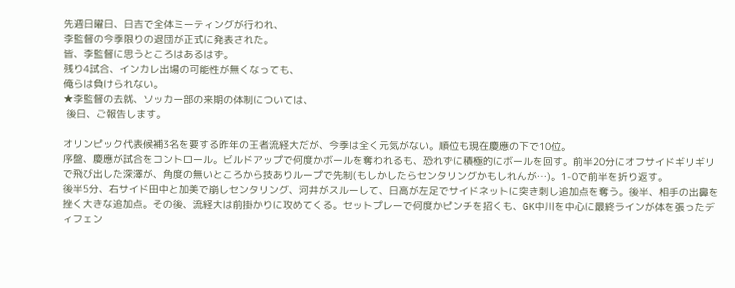先週日曜日、日吉で全体ミーティングが行われ、
李監督の今季限りの退団が正式に発表された。
皆、李監督に思うところはあるはず。
残り4試合、インカレ出場の可能性が無くなっても、
俺らは負けられない。
★李監督の去就、ソッカー部の来期の体制については、
 後日、ご報告します。

オリンピック代表候補3名を要する昨年の王者流経大だが、今季は全く元気がない。順位も現在慶應の下で10位。
序盤、慶應が試合をコントロール。ビルドアップで何度かボールを奪われるも、恐れずに積極的にボールを回す。前半20分にオフサイドギリギリで飛び出した深澤が、角度の無いところから技ありループで先制(もしかしたらセンタリングかもしれんが…)。1-0で前半を折り返す。
後半5分、右サイド田中と加美で崩しセンタリング、河井がスルーして、日高が左足でサイドネットに突き刺し追加点を奪う。後半、相手の出鼻を挫く大きな追加点。その後、流経大は前掛かりに攻めてくる。セットプレーで何度かピンチを招くも、GK中川を中心に最終ラインが体を張ったディフェン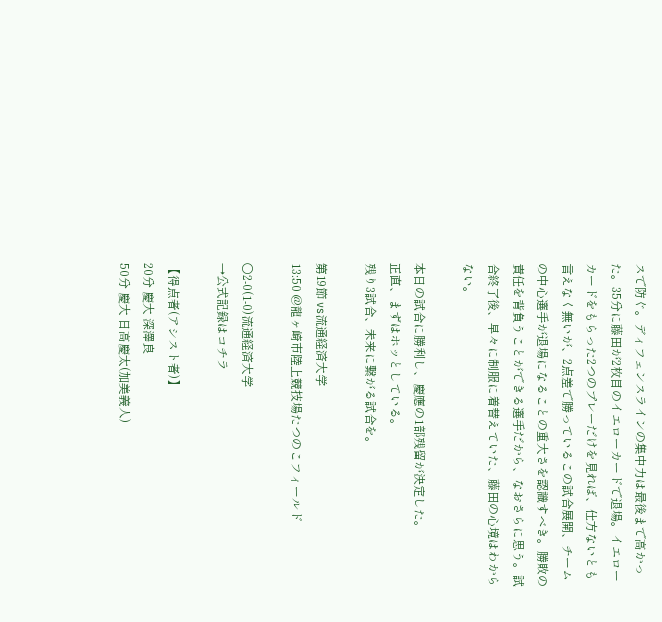スで防ぐ。ディフェンスラインの集中力は最後まで高かった。35分に藤田が2枚目のイエローカードで退場。イエローカードをもらった2つのプレーだけを見れば、仕方ないとも言えなく無いが、2点差で勝っているこの試合展開、チームの中心選手が退場になることの重大さを認識すべき。勝敗の責任を背負うことができる選手だから、なおさらに思う。試合終了後、早々に制服に着替えていた、藤田の心境はわからない。

本日の試合に勝利し、慶應の1部残留が決定した。
正直、まずはホッとしている。
残り3試合、未来に繋がる試合を。

第19節 vs流通経済大学
13:50 @龍ヶ崎市陸上競技場たつのこフィールド

○2-0(1-0)流通経済大学
→公式記録はコチラ

【得点者(アシスト者)】
20分 慶大 深澤良
50分 慶大 日高慶太(加美義人)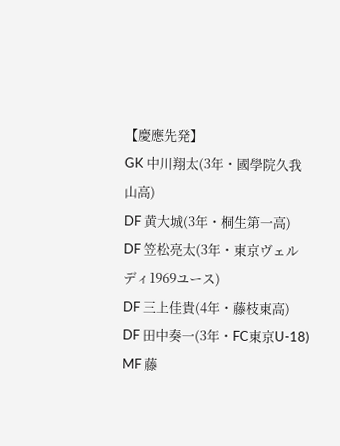【慶應先発】
GK 中川翔太(3年・國學院久我山高)
DF 黄大城(3年・桐生第一高)
DF 笠松亮太(3年・東京ヴェルディ1969ユース)
DF 三上佳貴(4年・藤枝東高)
DF 田中奏一(3年・FC東京U-18)
MF 藤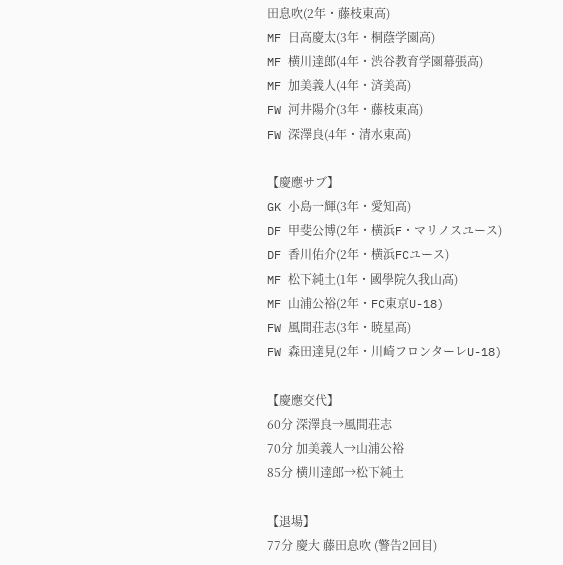田息吹(2年・藤枝東高)
MF 日高慶太(3年・桐蔭学園高)
MF 横川達郎(4年・渋谷教育学園幕張高)
MF 加美義人(4年・済美高)
FW 河井陽介(3年・藤枝東高)
FW 深澤良(4年・清水東高)

【慶應サブ】
GK 小島一輝(3年・愛知高)
DF 甲斐公博(2年・横浜F・マリノスユース)
DF 香川佑介(2年・横浜FCユース)
MF 松下純土(1年・國學院久我山高)
MF 山浦公裕(2年・FC東京U-18)
FW 風間荘志(3年・暁星高)
FW 森田達見(2年・川崎フロンターレU-18)

【慶應交代】
60分 深澤良→風間荘志
70分 加美義人→山浦公裕
85分 横川達郎→松下純土

【退場】
77分 慶大 藤田息吹 (警告2回目)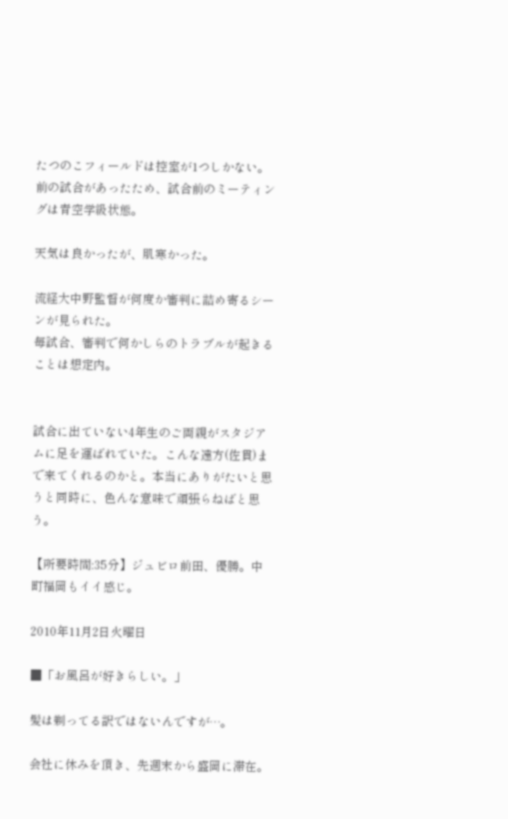たつのこフィールドは控室が1つしかない。前の試合があったため、試合前のミーティングは青空学級状態。

天気は良かったが、肌寒かった。

流経大中野監督が何度か審判に詰め寄るシーンが見られた。
毎試合、審判で何かしらのトラブルが起きることは想定内。


試合に出ていない4年生のご両親がスタジアムに足を運ばれていた。こんな遠方(佐貫)まで来てくれるのかと。本当にありがたいと思うと同時に、色んな意味で頑張らねばと思う。

【所要時間:35分】ジュビロ前田、優勝。中町福岡もイイ感じ。

2010年11月2日火曜日

■「お風呂が好きらしい。」

髪は剃ってる訳ではないんですが…。

会社に休みを頂き、先週末から盛岡に滞在。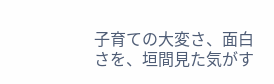子育ての大変さ、面白さを、垣間見た気がす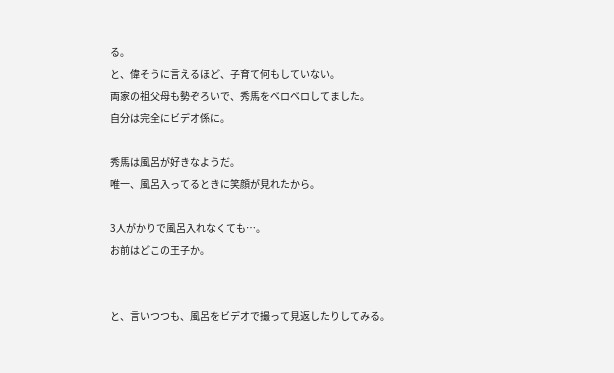る。
と、偉そうに言えるほど、子育て何もしていない。
両家の祖父母も勢ぞろいで、秀馬をベロベロしてました。
自分は完全にビデオ係に。

秀馬は風呂が好きなようだ。
唯一、風呂入ってるときに笑顔が見れたから。

3人がかりで風呂入れなくても…。
お前はどこの王子か。


と、言いつつも、風呂をビデオで撮って見返したりしてみる。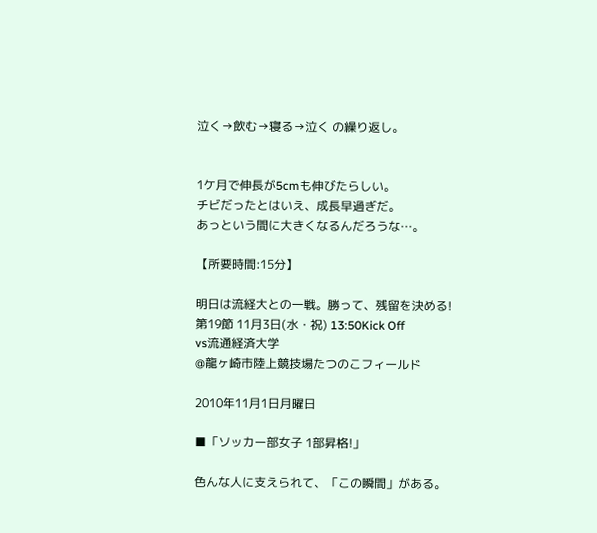泣く→飲む→寝る→泣く の繰り返し。


1ケ月で伸長が5cmも伸びたらしい。
チビだったとはいえ、成長早過ぎだ。
あっという間に大きくなるんだろうな…。

【所要時間:15分】

明日は流経大との一戦。勝って、残留を決める!
第19節 11月3日(水・祝) 13:50Kick Off
vs流通経済大学
@龍ヶ崎市陸上競技場たつのこフィールド

2010年11月1日月曜日

■「ソッカー部女子 1部昇格!」

色んな人に支えられて、「この瞬間」がある。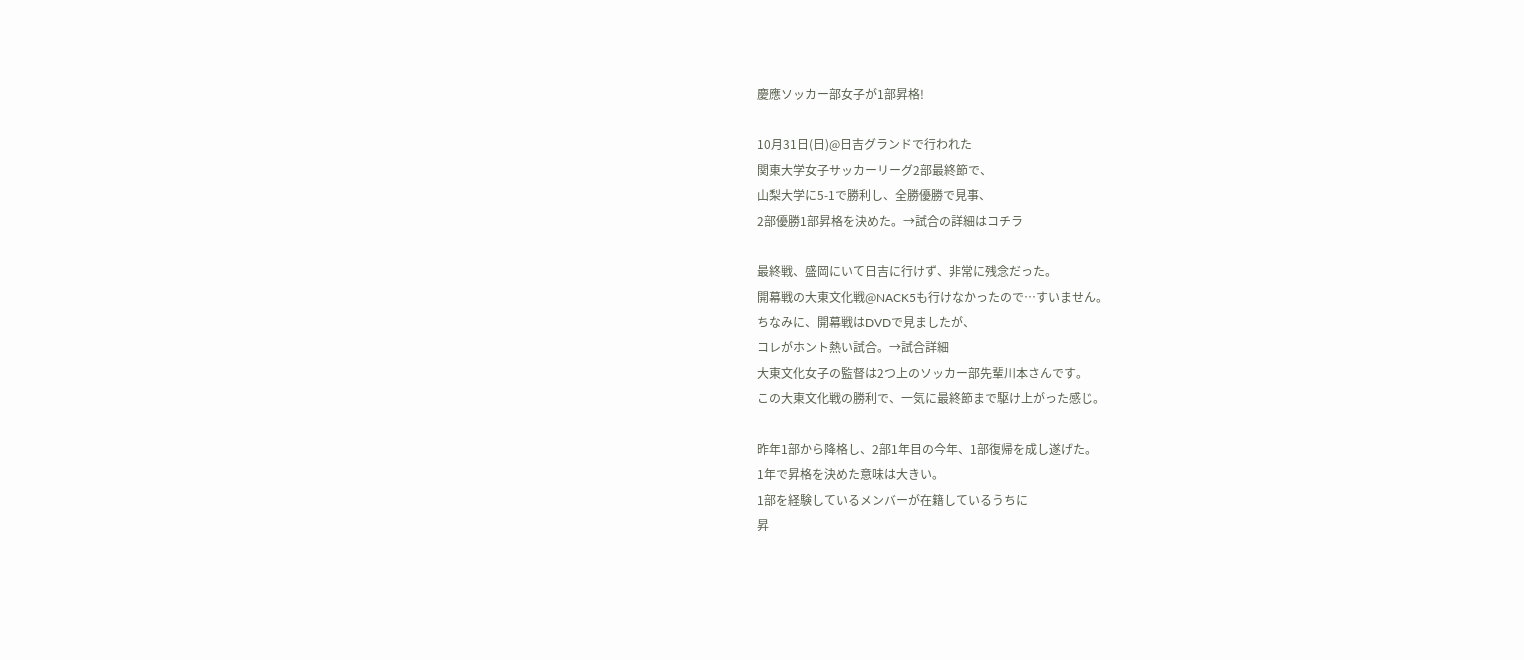慶應ソッカー部女子が1部昇格!

10月31日(日)@日吉グランドで行われた
関東大学女子サッカーリーグ2部最終節で、
山梨大学に5-1で勝利し、全勝優勝で見事、
2部優勝1部昇格を決めた。→試合の詳細はコチラ

最終戦、盛岡にいて日吉に行けず、非常に残念だった。
開幕戦の大東文化戦@NACK5も行けなかったので…すいません。
ちなみに、開幕戦はDVDで見ましたが、
コレがホント熱い試合。→試合詳細
大東文化女子の監督は2つ上のソッカー部先輩川本さんです。
この大東文化戦の勝利で、一気に最終節まで駆け上がった感じ。

昨年1部から降格し、2部1年目の今年、1部復帰を成し遂げた。
1年で昇格を決めた意味は大きい。
1部を経験しているメンバーが在籍しているうちに
昇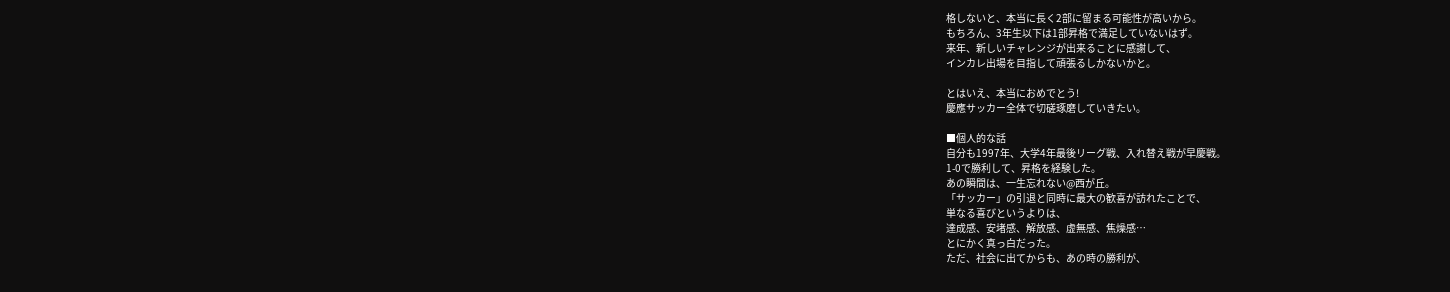格しないと、本当に長く2部に留まる可能性が高いから。
もちろん、3年生以下は1部昇格で満足していないはず。
来年、新しいチャレンジが出来ることに感謝して、
インカレ出場を目指して頑張るしかないかと。

とはいえ、本当におめでとう!
慶應サッカー全体で切磋琢磨していきたい。

■個人的な話
自分も1997年、大学4年最後リーグ戦、入れ替え戦が早慶戦。
1-0で勝利して、昇格を経験した。
あの瞬間は、一生忘れない@西が丘。
「サッカー」の引退と同時に最大の歓喜が訪れたことで、
単なる喜びというよりは、
達成感、安堵感、解放感、虚無感、焦燥感…
とにかく真っ白だった。
ただ、社会に出てからも、あの時の勝利が、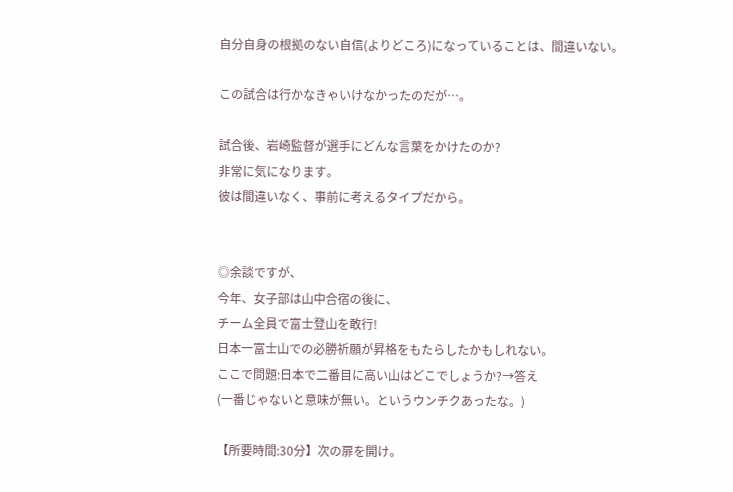自分自身の根拠のない自信(よりどころ)になっていることは、間違いない。

この試合は行かなきゃいけなかったのだが…。

試合後、岩崎監督が選手にどんな言葉をかけたのか?
非常に気になります。
彼は間違いなく、事前に考えるタイプだから。


◎余談ですが、
今年、女子部は山中合宿の後に、
チーム全員で富士登山を敢行!
日本一富士山での必勝祈願が昇格をもたらしたかもしれない。
ここで問題:日本で二番目に高い山はどこでしょうか?→答え
(一番じゃないと意味が無い。というウンチクあったな。)

【所要時間:30分】次の扉を開け。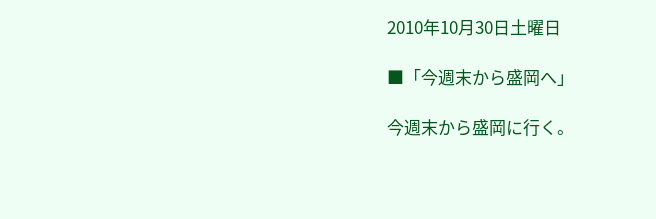2010年10月30日土曜日

■「今週末から盛岡へ」

今週末から盛岡に行く。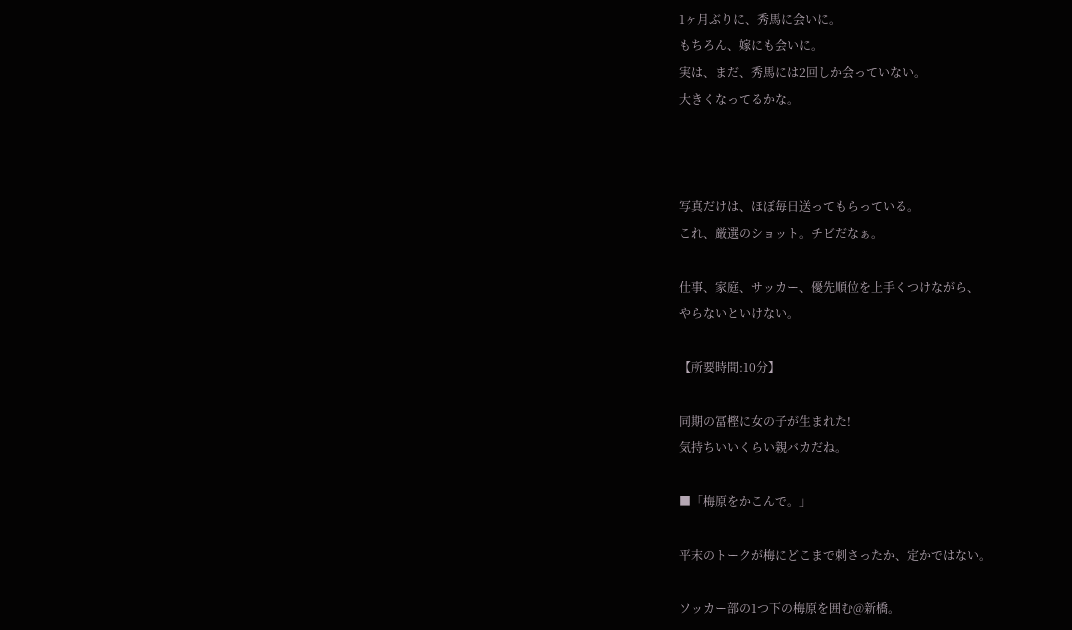1ヶ月ぶりに、秀馬に会いに。
もちろん、嫁にも会いに。
実は、まだ、秀馬には2回しか会っていない。
大きくなってるかな。



写真だけは、ほぼ毎日送ってもらっている。
これ、厳選のショット。チビだなぁ。

仕事、家庭、サッカー、優先順位を上手くつけながら、
やらないといけない。

【所要時間:10分】

同期の冨樫に女の子が生まれた!
気持ちいいくらい親バカだね。

■「梅原をかこんで。」

平末のトークが梅にどこまで刺さったか、定かではない。

ソッカー部の1つ下の梅原を囲む@新橋。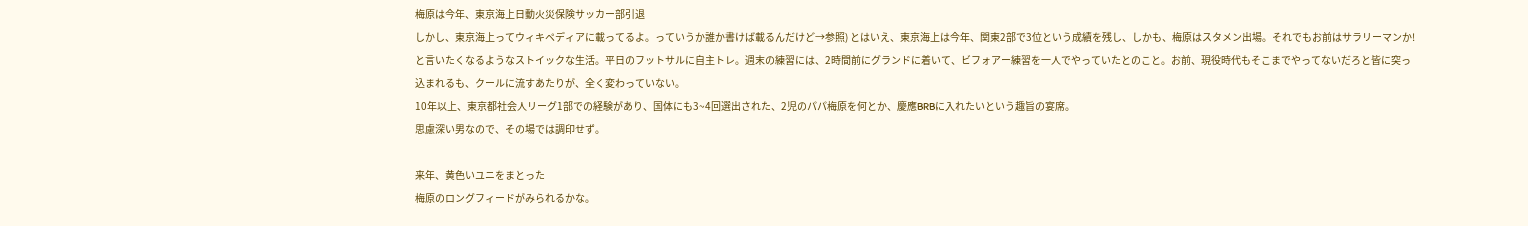梅原は今年、東京海上日動火災保険サッカー部引退
しかし、東京海上ってウィキペディアに載ってるよ。っていうか誰か書けば載るんだけど→参照) とはいえ、東京海上は今年、関東2部で3位という成績を残し、しかも、梅原はスタメン出場。それでもお前はサラリーマンか!と言いたくなるようなストイックな生活。平日のフットサルに自主トレ。週末の練習には、2時間前にグランドに着いて、ビフォアー練習を一人でやっていたとのこと。お前、現役時代もそこまでやってないだろと皆に突っ込まれるも、クールに流すあたりが、全く変わっていない。
10年以上、東京都社会人リーグ1部での経験があり、国体にも3~4回選出された、2児のパパ梅原を何とか、慶應BRBに入れたいという趣旨の宴席。
思慮深い男なので、その場では調印せず。

来年、黄色いユニをまとった
梅原のロングフィードがみられるかな。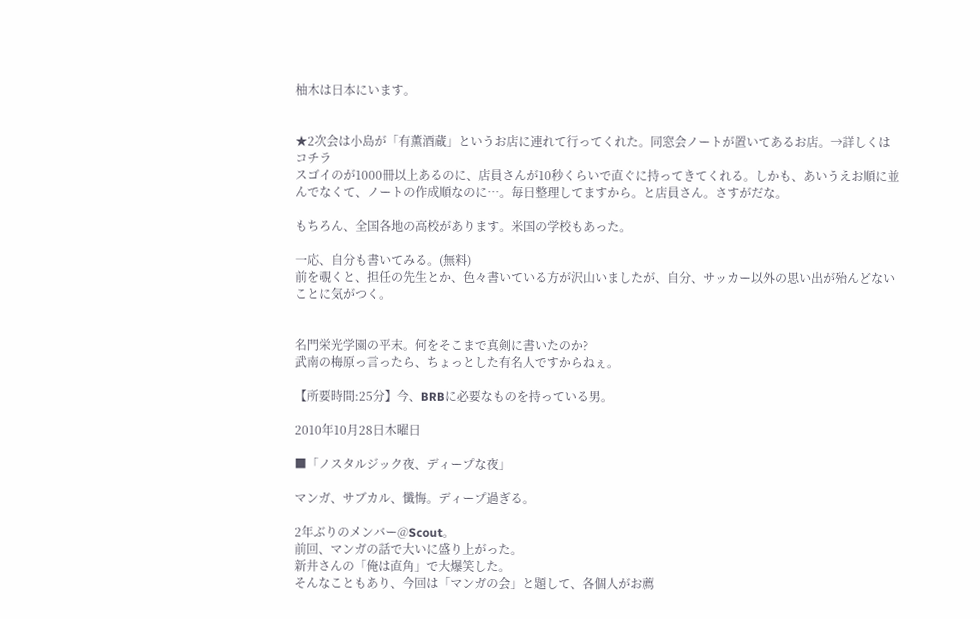柚木は日本にいます。


★2次会は小島が「有薫酒蔵」というお店に連れて行ってくれた。同窓会ノートが置いてあるお店。→詳しくはコチラ
スゴイのが1000冊以上あるのに、店員さんが10秒くらいで直ぐに持ってきてくれる。しかも、あいうえお順に並んでなくて、ノートの作成順なのに…。毎日整理してますから。と店員さん。さすがだな。

もちろん、全国各地の高校があります。米国の学校もあった。

一応、自分も書いてみる。(無料)
前を覗くと、担任の先生とか、色々書いている方が沢山いましたが、自分、サッカー以外の思い出が殆んどないことに気がつく。


名門栄光学園の平末。何をそこまで真剣に書いたのか?
武南の梅原っ言ったら、ちょっとした有名人ですからねぇ。

【所要時間:25分】今、BRBに必要なものを持っている男。

2010年10月28日木曜日

■「ノスタルジック夜、ディープな夜」

マンガ、サブカル、懺悔。ディープ過ぎる。

2年ぶりのメンバー@Scout。
前回、マンガの話で大いに盛り上がった。
新井さんの「俺は直角」で大爆笑した。
そんなこともあり、今回は「マンガの会」と題して、各個人がお薦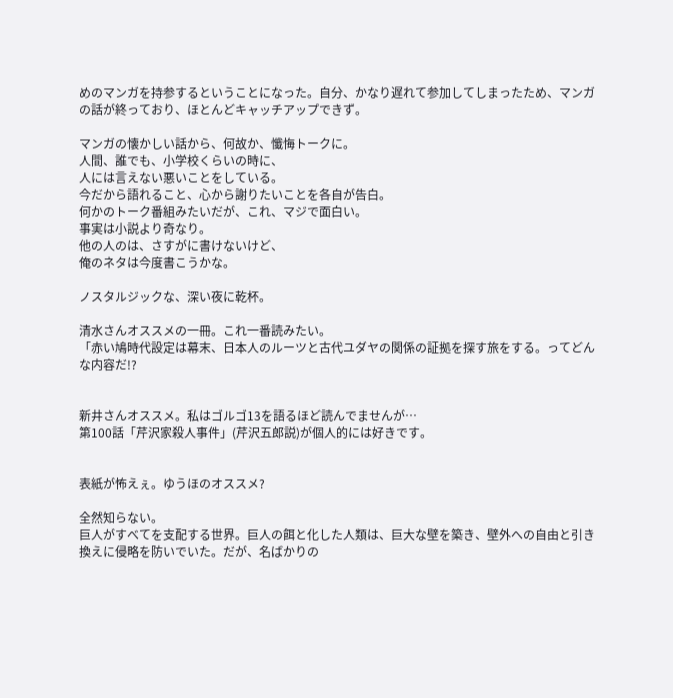めのマンガを持参するということになった。自分、かなり遅れて参加してしまったため、マンガの話が終っており、ほとんどキャッチアップできず。

マンガの懐かしい話から、何故か、懺悔トークに。
人間、誰でも、小学校くらいの時に、
人には言えない悪いことをしている。
今だから語れること、心から謝りたいことを各自が告白。
何かのトーク番組みたいだが、これ、マジで面白い。
事実は小説より奇なり。
他の人のは、さすがに書けないけど、
俺のネタは今度書こうかな。

ノスタルジックな、深い夜に乾杯。

清水さんオススメの一冊。これ一番読みたい。
「赤い鳩時代設定は幕末、日本人のルーツと古代ユダヤの関係の証拠を探す旅をする。ってどんな内容だ!?


新井さんオススメ。私はゴルゴ13を語るほど読んでませんが…
第100話「芹沢家殺人事件」(芹沢五郎説)が個人的には好きです。


表紙が怖えぇ。ゆうほのオススメ?

全然知らない。
巨人がすべてを支配する世界。巨人の餌と化した人類は、巨大な壁を築き、壁外への自由と引き換えに侵略を防いでいた。だが、名ばかりの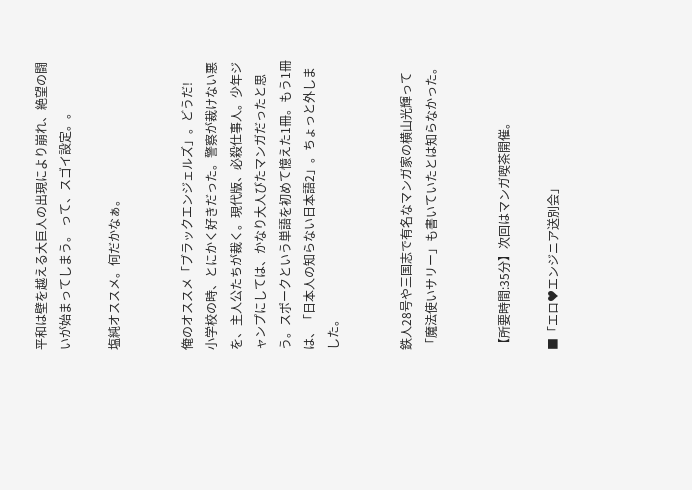平和は壁を越える大巨人の出現により崩れ、絶望の闘いが始まってしまう。 って、スゴイ設定。。

塩純オススメ。何だかなぁ。


俺のオススメ「ブラックエンジェルズ」。どうだ!
小学校の時、とにかく好きだった。警察が裁けない悪を、主人公たちが裁く。現代版、必殺仕事人。少年ジャンプにしては、かなり大人びたマンガだったと思う。スポークという単語を初めて憶えた1冊。もう1冊は、「日本人の知らない日本語2」。ちょっと外しました。


鉄人28号や三国志で有名なマンガ家の横山光輝って
「魔法使いサリー」も書いていたとは知らなかった。


【所要時間:35分】次回はマンガ喫茶開催。

■「エロ♥エンジニア送別会」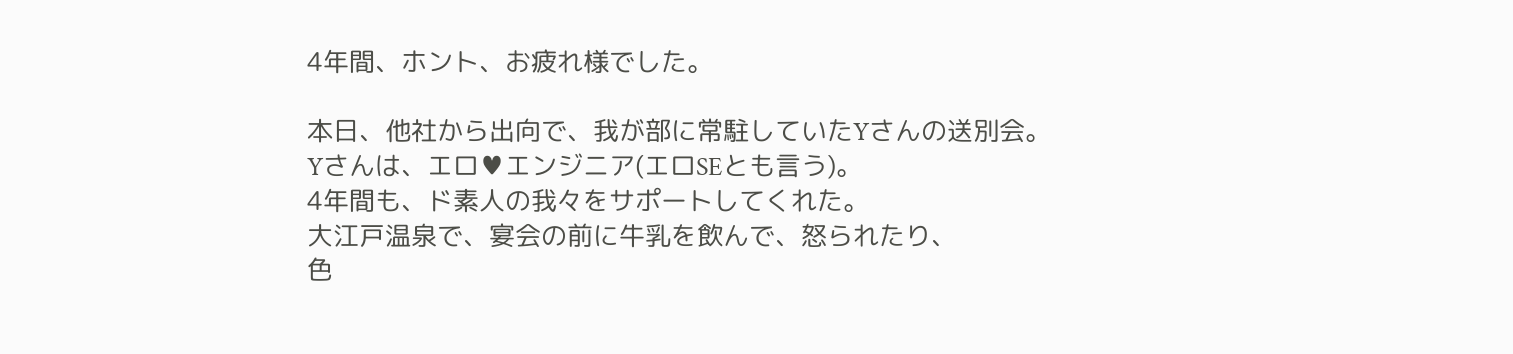4年間、ホント、お疲れ様でした。

本日、他社から出向で、我が部に常駐していたYさんの送別会。
Yさんは、エロ♥エンジニア(エロSEとも言う)。
4年間も、ド素人の我々をサポートしてくれた。
大江戸温泉で、宴会の前に牛乳を飲んで、怒られたり、
色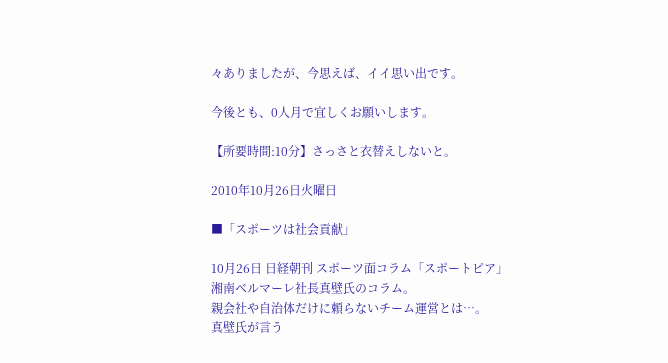々ありましたが、今思えば、イイ思い出です。

今後とも、0人月で宜しくお願いします。

【所要時間:10分】さっさと衣替えしないと。

2010年10月26日火曜日

■「スポーツは社会貢献」

10月26日 日経朝刊 スポーツ面コラム「スポートピア」
湘南ベルマーレ社長真壁氏のコラム。
親会社や自治体だけに頼らないチーム運営とは…。
真壁氏が言う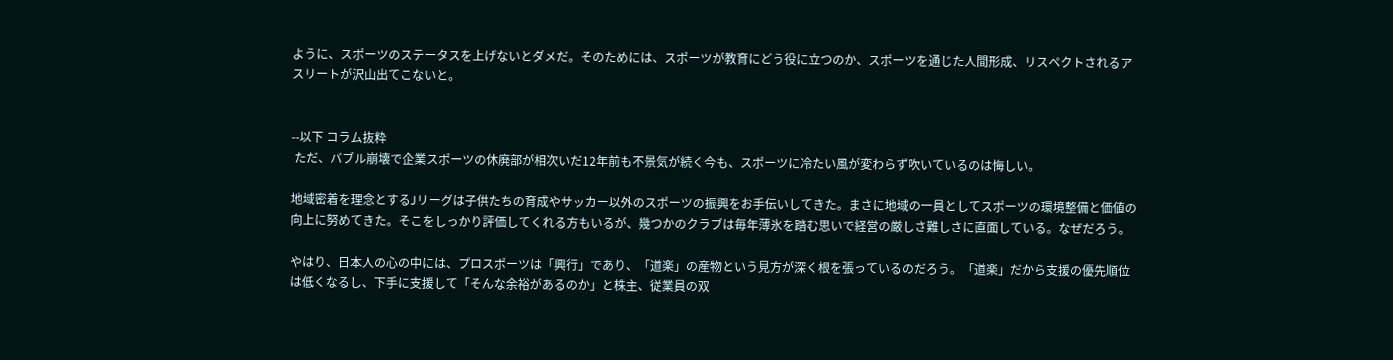ように、スポーツのステータスを上げないとダメだ。そのためには、スポーツが教育にどう役に立つのか、スポーツを通じた人間形成、リスペクトされるアスリートが沢山出てこないと。


--以下 コラム抜粋
 ただ、バブル崩壊で企業スポーツの休廃部が相次いだ12年前も不景気が続く今も、スポーツに冷たい風が変わらず吹いているのは悔しい。

地域密着を理念とするJリーグは子供たちの育成やサッカー以外のスポーツの振興をお手伝いしてきた。まさに地域の一員としてスポーツの環境整備と価値の向上に努めてきた。そこをしっかり評価してくれる方もいるが、幾つかのクラブは毎年薄氷を踏む思いで経営の厳しさ難しさに直面している。なぜだろう。

やはり、日本人の心の中には、プロスポーツは「興行」であり、「道楽」の産物という見方が深く根を張っているのだろう。「道楽」だから支援の優先順位は低くなるし、下手に支援して「そんな余裕があるのか」と株主、従業員の双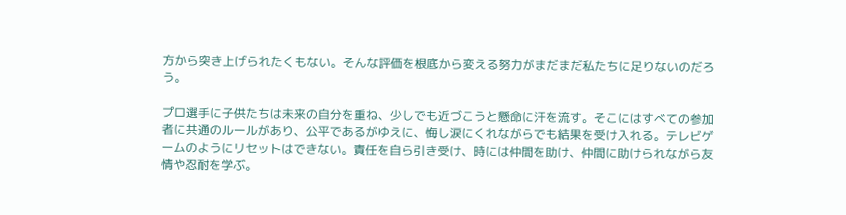方から突き上げられたくもない。そんな評価を根底から変える努力がまだまだ私たちに足りないのだろう。

プロ選手に子供たちは未来の自分を重ね、少しでも近づこうと懸命に汗を流す。そこにはすべての参加者に共通のルールがあり、公平であるがゆえに、悔し涙にくれながらでも結果を受け入れる。テレビゲームのようにリセットはできない。責任を自ら引き受け、時には仲間を助け、仲間に助けられながら友情や忍耐を学ぶ。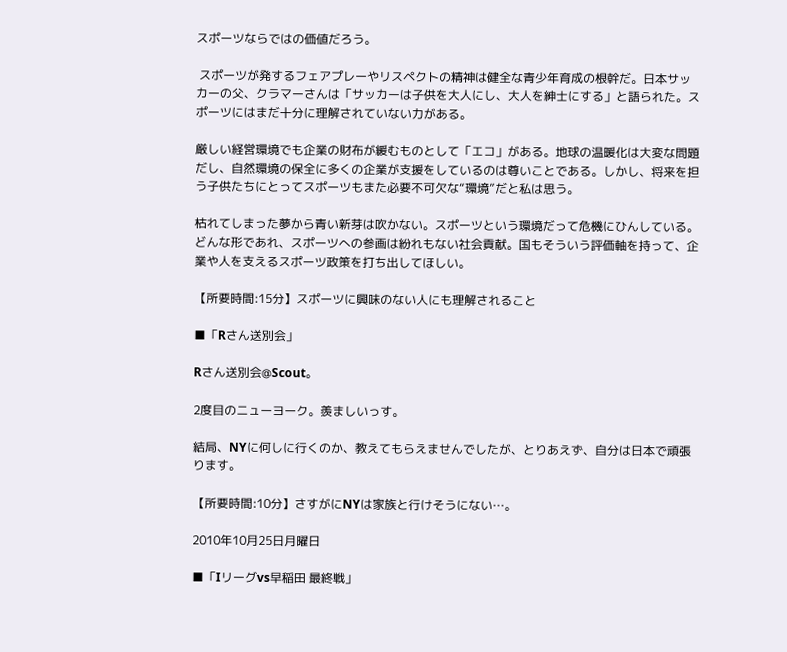スポーツならではの価値だろう。

 スポーツが発するフェアプレーやリスペクトの精神は健全な青少年育成の根幹だ。日本サッカーの父、クラマーさんは「サッカーは子供を大人にし、大人を紳士にする」と語られた。スポーツにはまだ十分に理解されていない力がある。

厳しい経営環境でも企業の財布が緩むものとして「エコ」がある。地球の温暖化は大変な問題だし、自然環境の保全に多くの企業が支援をしているのは尊いことである。しかし、将来を担う子供たちにとってスポーツもまた必要不可欠な“環境”だと私は思う。

枯れてしまった夢から青い新芽は吹かない。スポーツという環境だって危機にひんしている。どんな形であれ、スポーツへの参画は紛れもない社会貢献。国もそういう評価軸を持って、企業や人を支えるスポーツ政策を打ち出してほしい。

【所要時間:15分】スポーツに興味のない人にも理解されること

■「Rさん送別会」

Rさん送別会@Scout。

2度目のニューヨーク。羨ましいっす。

結局、NYに何しに行くのか、教えてもらえませんでしたが、とりあえず、自分は日本で頑張ります。

【所要時間:10分】さすがにNYは家族と行けそうにない…。

2010年10月25日月曜日

■「Iリーグvs早稲田 最終戦」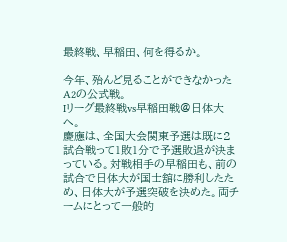最終戦、早稲田、何を得るか。

今年、殆んど見ることができなかったA2の公式戦。
Iリーグ最終戦vs早稲田戦@日体大へ。
慶應は、全国大会関東予選は既に2試合戦って1敗1分で予選敗退が決まっている。対戦相手の早稲田も、前の試合で日体大が国士舘に勝利したため、日体大が予選突破を決めた。両チームにとって一般的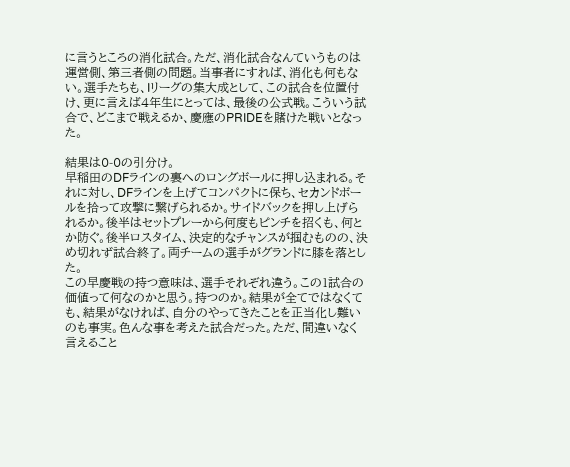に言うところの消化試合。ただ、消化試合なんていうものは運営側、第三者側の問題。当事者にすれば、消化も何もない。選手たちも、Iリーグの集大成として、この試合を位置付け、更に言えば4年生にとっては、最後の公式戦。こういう試合で、どこまで戦えるか、慶應のPRIDEを賭けた戦いとなった。

結果は0-0の引分け。
早稲田のDFラインの裏へのロングボールに押し込まれる。それに対し、DFラインを上げてコンパクトに保ち、セカンドボールを拾って攻撃に繋げられるか。サイドバックを押し上げられるか。後半はセットプレーから何度もピンチを招くも、何とか防ぐ。後半ロスタイム、決定的なチャンスが掴むものの、決め切れず試合終了。両チームの選手がグランドに膝を落とした。
この早慶戦の持つ意味は、選手それぞれ違う。この1試合の価値って何なのかと思う。持つのか。結果が全てではなくても、結果がなければ、自分のやってきたことを正当化し難いのも事実。色んな事を考えた試合だった。ただ、間違いなく言えること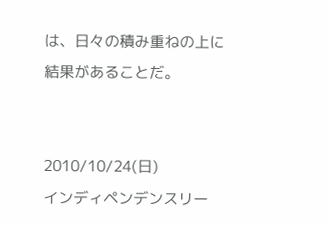は、日々の積み重ねの上に結果があることだ。


2010/10/24(日)
インディペンデンスリー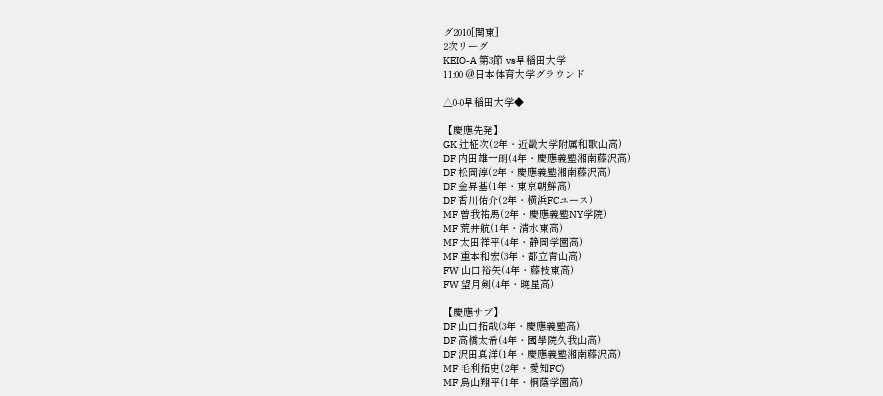グ2010[関東]
2次リーグ
KEIO-A 第3節 vs早稲田大学
11:00 @日本体育大学グラウンド

△0-0早稲田大学◆

【慶應先発】
GK 辻柾次(2年・近畿大学附属和歌山高)
DF 内田雄一朗(4年・慶應義塾湘南藤沢高)
DF 松岡淳(2年・慶應義塾湘南藤沢高)
DF 金昇基(1年・東京朝鮮高)
DF 香川佑介(2年・横浜FCユース)
MF 曽我祐馬(2年・慶應義塾NY学院)
MF 荒井航(1年・清水東高)
MF 太田祥平(4年・静岡学園高)
MF 重本和宏(3年・都立青山高)
FW 山口裕矢(4年・藤枝東高)
FW 望月剣(4年・暁星高)

【慶應サブ】
DF 山口拓哉(3年・慶應義塾高)
DF 高橋太希(4年・國學院久我山高)
DF 沢田真洋(1年・慶應義塾湘南藤沢高)
MF 毛利拓史(2年・愛知FC)
MF 鳥山翔平(1年・桐蔭学園高)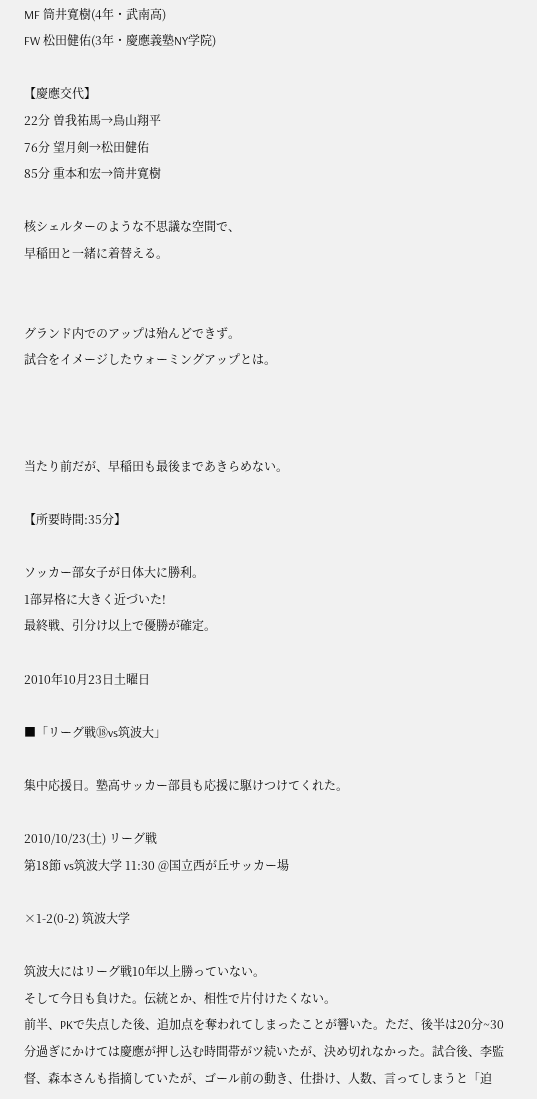MF 筒井寛樹(4年・武南高)
FW 松田健佑(3年・慶應義塾NY学院)

【慶應交代】
22分 曽我祐馬→鳥山翔平
76分 望月剣→松田健佑
85分 重本和宏→筒井寛樹

核シェルターのような不思議な空間で、
早稲田と一緒に着替える。


グランド内でのアップは殆んどできず。
試合をイメージしたウォーミングアップとは。



当たり前だが、早稲田も最後まであきらめない。

【所要時間:35分】

ソッカー部女子が日体大に勝利。
1部昇格に大きく近づいた!
最終戦、引分け以上で優勝が確定。

2010年10月23日土曜日

■「リーグ戦⑱vs筑波大」

集中応援日。塾高サッカー部員も応援に駆けつけてくれた。

2010/10/23(土) リーグ戦
第18節 vs筑波大学 11:30 @国立西が丘サッカー場

×1-2(0-2) 筑波大学

筑波大にはリーグ戦10年以上勝っていない。
そして今日も負けた。伝統とか、相性で片付けたくない。
前半、PKで失点した後、追加点を奪われてしまったことが響いた。ただ、後半は20分~30分過ぎにかけては慶應が押し込む時間帯がツ続いたが、決め切れなかった。試合後、李監督、森本さんも指摘していたが、ゴール前の動き、仕掛け、人数、言ってしまうと「迫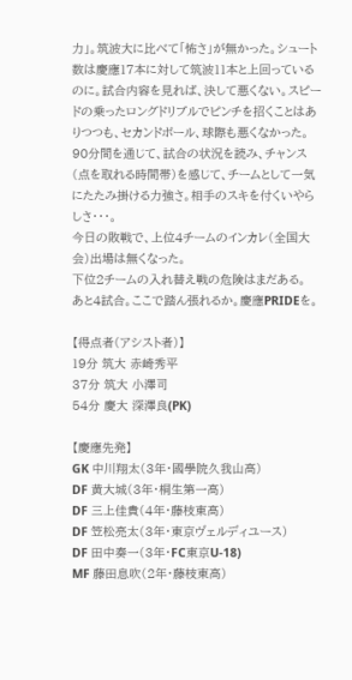力」。筑波大に比べて「怖さ」が無かった。シュート数は慶應17本に対して筑波11本と上回っているのに。試合内容を見れば、決して悪くない。スピードの乗ったロングドリブルでピンチを招くことはありつつも、セカンドボール、球際も悪くなかった。
90分間を通じて、試合の状況を読み、チャンス(点を取れる時間帯)を感じて、チームとして一気にたたみ掛ける力強さ。相手のスキを付くいやらしさ・・・。
今日の敗戦で、上位4チームのインカレ(全国大会)出場は無くなった。
下位2チームの入れ替え戦の危険はまだある。
あと4試合。ここで踏ん張れるか。慶應PRIDEを。

【得点者(アシスト者)】
19分 筑大 赤崎秀平
37分 筑大 小澤司
54分 慶大 深澤良(PK)

【慶應先発】
GK 中川翔太(3年・國學院久我山高)
DF 黄大城(3年・桐生第一高)
DF 三上佳貴(4年・藤枝東高)
DF 笠松亮太(3年・東京ヴェルディユース)
DF 田中奏一(3年・FC東京U-18)
MF 藤田息吹(2年・藤枝東高)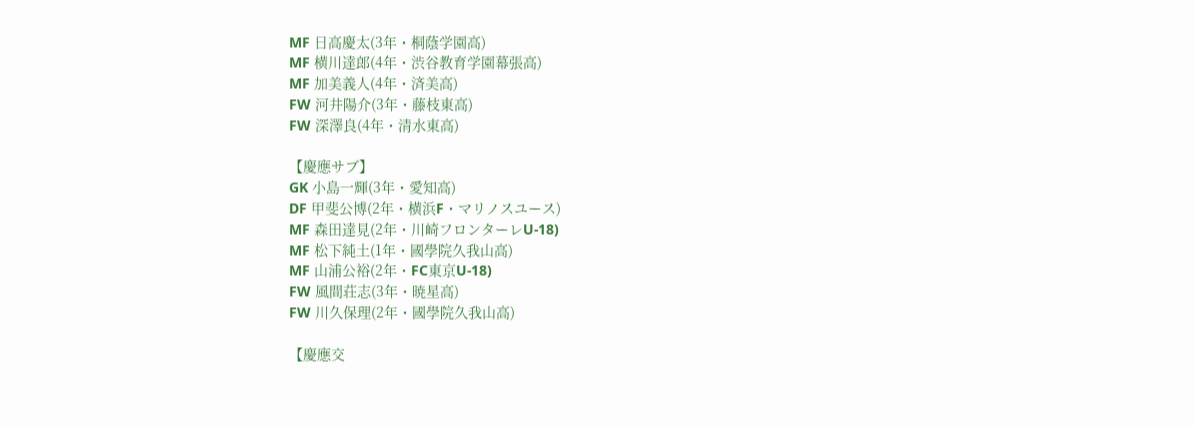MF 日高慶太(3年・桐蔭学園高)
MF 横川達郎(4年・渋谷教育学園幕張高)
MF 加美義人(4年・済美高)
FW 河井陽介(3年・藤枝東高)
FW 深澤良(4年・清水東高)

【慶應サブ】
GK 小島一輝(3年・愛知高)
DF 甲斐公博(2年・横浜F・マリノスユース)
MF 森田達見(2年・川崎フロンターレU-18)
MF 松下純土(1年・國學院久我山高)
MF 山浦公裕(2年・FC東京U-18)
FW 風間荘志(3年・暁星高)
FW 川久保理(2年・國學院久我山高)

【慶應交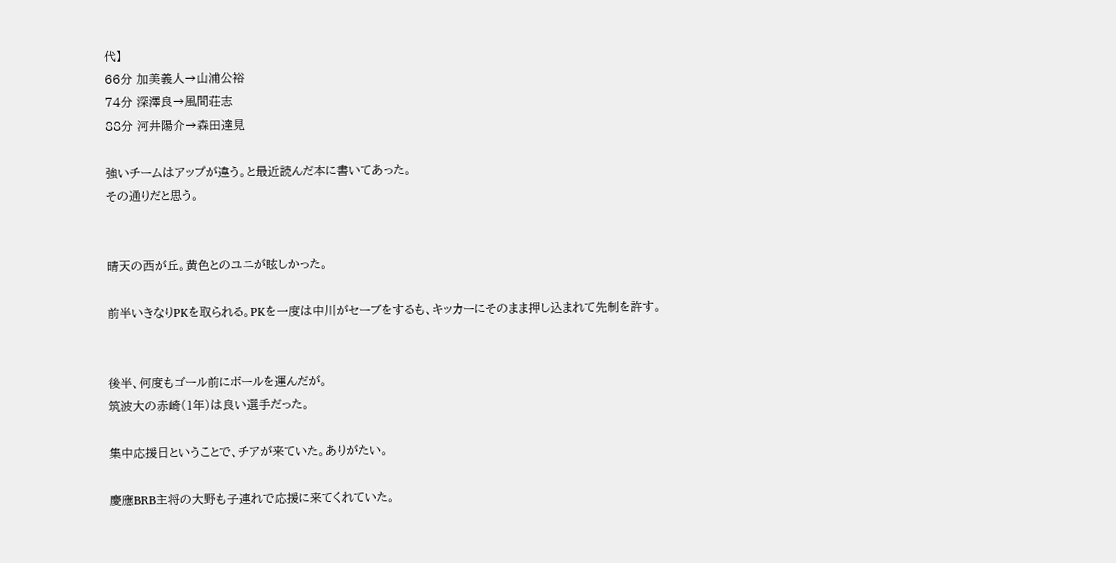代】
66分 加美義人→山浦公裕
74分 深澤良→風間荘志
88分 河井陽介→森田達見

強いチームはアップが違う。と最近読んだ本に書いてあった。
その通りだと思う。


晴天の西が丘。黄色とのユニが眩しかった。

前半いきなりPKを取られる。PKを一度は中川がセーブをするも、キッカーにそのまま押し込まれて先制を許す。


後半、何度もゴール前にボールを運んだが。
筑波大の赤崎(1年)は良い選手だった。

集中応援日ということで、チアが来ていた。ありがたい。

慶應BRB主将の大野も子連れで応援に来てくれていた。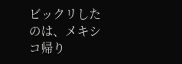ビックリしたのは、メキシコ帰り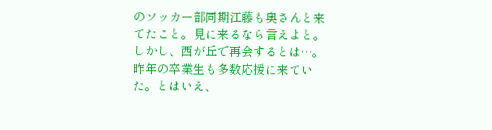のソッカー部同期江藤も奥さんと来てたこと。見に来るなら言えよと。しかし、西が丘で再会するとは…。
昨年の卒業生も多数応援に来ていた。とはいえ、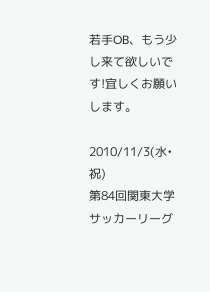若手OB、もう少し来て欲しいです!宜しくお願いします。

2010/11/3(水•祝)
第84回関東大学サッカーリーグ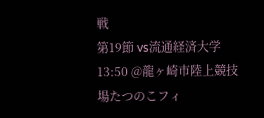戦
第19節 vs流通経済大学
13:50 @龍ヶ崎市陸上競技場たつのこフィ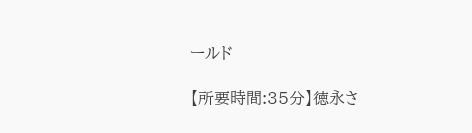ールド

【所要時間:35分】徳永さ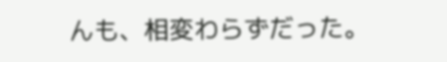んも、相変わらずだった。